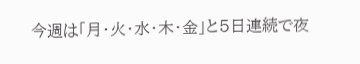今週は「月・火・水・木・金」と5日連続で夜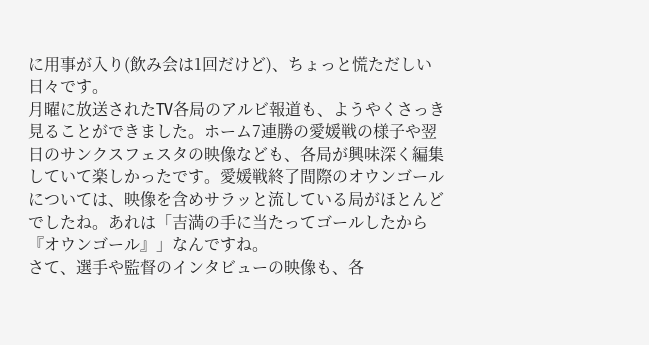に用事が入り(飲み会は1回だけど)、ちょっと慌ただしい日々です。
月曜に放送されたTV各局のアルビ報道も、ようやくさっき見ることができました。ホーム7連勝の愛媛戦の様子や翌日のサンクスフェスタの映像なども、各局が興味深く編集していて楽しかったです。愛媛戦終了間際のオウンゴールについては、映像を含めサラッと流している局がほとんどでしたね。あれは「吉満の手に当たってゴールしたから『オウンゴール』」なんですね。
さて、選手や監督のインタビューの映像も、各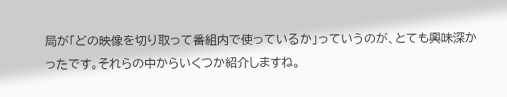局が「どの映像を切り取って番組内で使っているか」っていうのが、とても興味深かったです。それらの中からいくつか紹介しますね。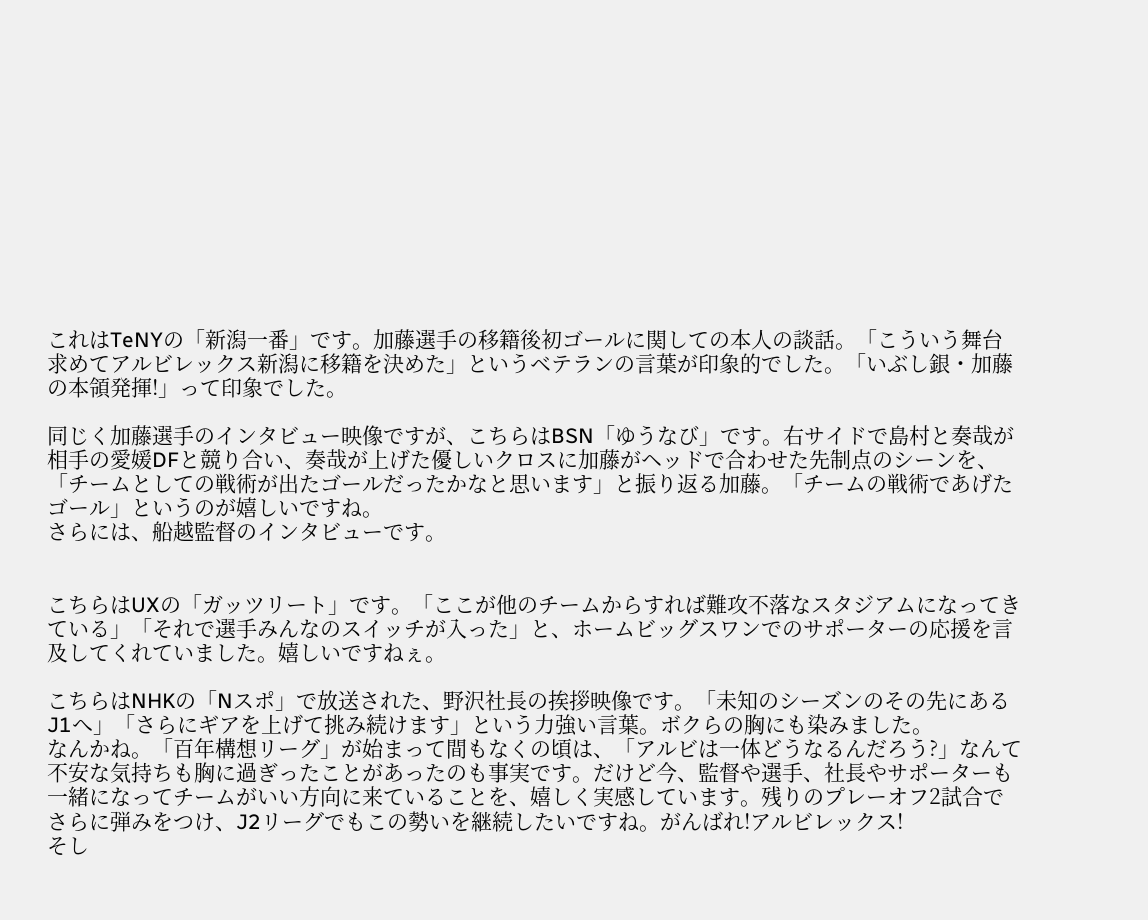これはTeNYの「新潟一番」です。加藤選手の移籍後初ゴールに関しての本人の談話。「こういう舞台求めてアルビレックス新潟に移籍を決めた」というベテランの言葉が印象的でした。「いぶし銀・加藤の本領発揮!」って印象でした。

同じく加藤選手のインタビュー映像ですが、こちらはBSN「ゆうなび」です。右サイドで島村と奏哉が相手の愛媛DFと競り合い、奏哉が上げた優しいクロスに加藤がヘッドで合わせた先制点のシーンを、「チームとしての戦術が出たゴールだったかなと思います」と振り返る加藤。「チームの戦術であげたゴール」というのが嬉しいですね。
さらには、船越監督のインタビューです。


こちらはUXの「ガッツリート」です。「ここが他のチームからすれば難攻不落なスタジアムになってきている」「それで選手みんなのスイッチが入った」と、ホームビッグスワンでのサポーターの応援を言及してくれていました。嬉しいですねぇ。

こちらはNHKの「Nスポ」で放送された、野沢社長の挨拶映像です。「未知のシーズンのその先にあるJ1へ」「さらにギアを上げて挑み続けます」という力強い言葉。ボクらの胸にも染みました。
なんかね。「百年構想リーグ」が始まって間もなくの頃は、「アルビは一体どうなるんだろう?」なんて不安な気持ちも胸に過ぎったことがあったのも事実です。だけど今、監督や選手、社長やサポーターも一緒になってチームがいい方向に来ていることを、嬉しく実感しています。残りのプレーオフ2試合でさらに弾みをつけ、J2リーグでもこの勢いを継続したいですね。がんばれ!アルビレックス!
そし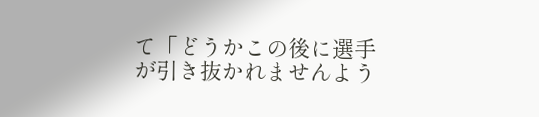て「どうかこの後に選手が引き抜かれませんよう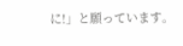に!」と願っています。